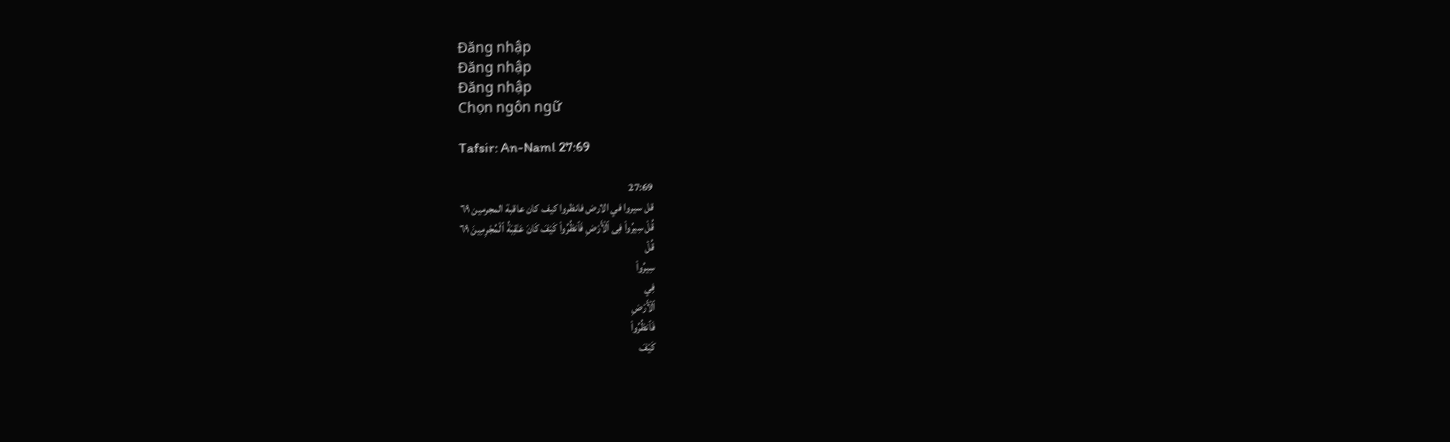Đăng nhập
Đăng nhập
Đăng nhập
Chọn ngôn ngữ

Tafsir: An-Naml 27:69

27:69
قل سيروا في الارض فانظروا كيف كان عاقبة المجرمين ٦٩
قُلْ سِيرُوا۟ فِى ٱلْأَرْضِ فَٱنظُرُوا۟ كَيْفَ كَانَ عَـٰقِبَةُ ٱلْمُجْرِمِينَ ٦٩
قُلۡ
سِيرُواْ
فِي
ٱلۡأَرۡضِ
فَٱنظُرُواْ
كَيۡفَ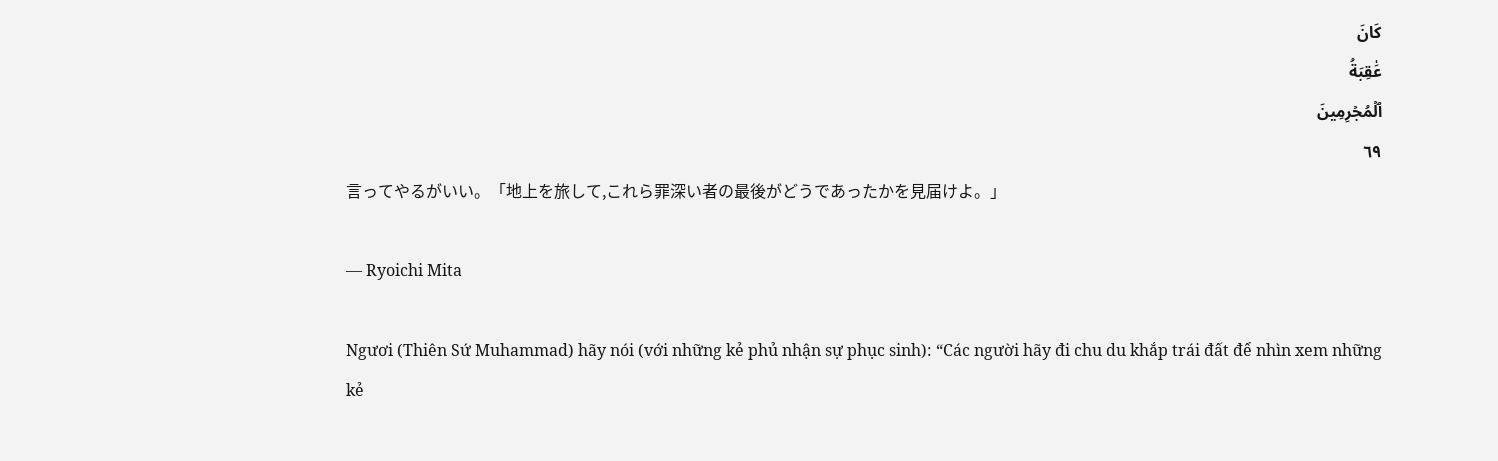كَانَ
عَٰقِبَةُ
ٱلۡمُجۡرِمِينَ
٦٩
言ってやるがいい。「地上を旅して,これら罪深い者の最後がどうであったかを見届けよ。」

— Ryoichi Mita

Ngươi (Thiên Sứ Muhammad) hãy nói (với những kẻ phủ nhận sự phục sinh): “Các người hãy đi chu du khắp trái đất để nhìn xem những kẻ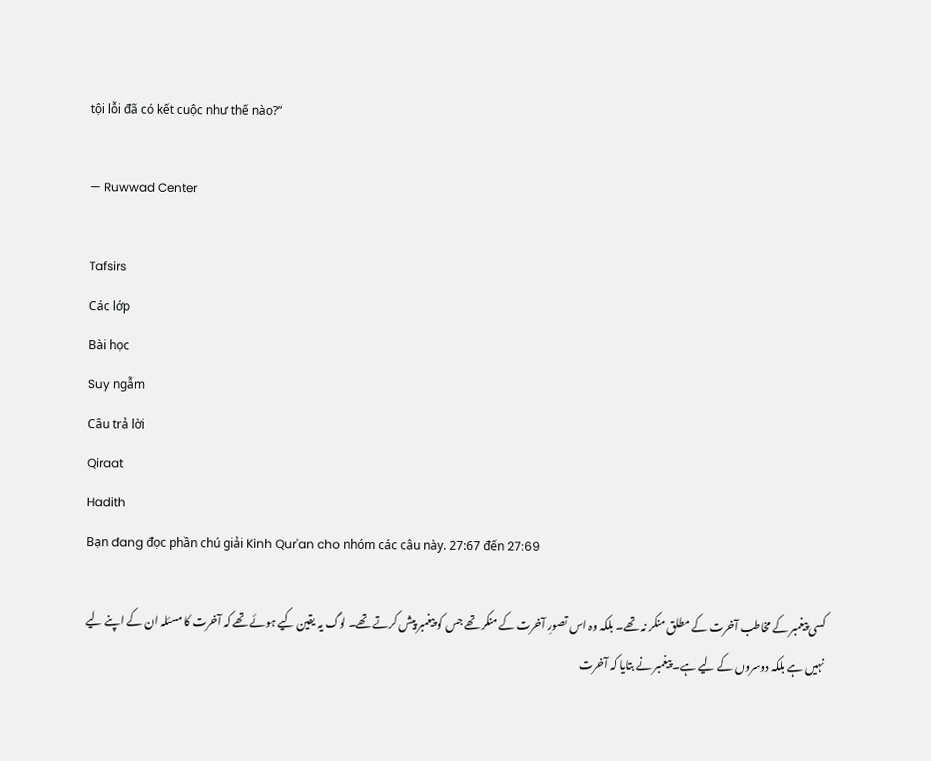tội lỗi đã có kết cuộc như thế nào?”

— Ruwwad Center

Tafsirs
Các lớp
Bài học
Suy ngẫm
Câu trả lời
Qiraat
Hadith
Bạn đang đọc phần chú giải Kinh Qur'an cho nhóm các câu này. 27:67 đến 27:69

کسی پیغمبر کے مخاطب آخرت کے مطلق منکر نہ تھے۔ بلکہ وہ اس تصورِ آخرت کے منکر تھے جس کو پیغمبر پیش کرتے تھے۔ لوگ یہ یقین کيے ہوئے تھے کہ آخرت کا مسئلہ ان کے اپنے ليے نہیں ہے بلکہ دوسروں کے ليے ہے۔ پیغمبر نے بتایا کہ آخرت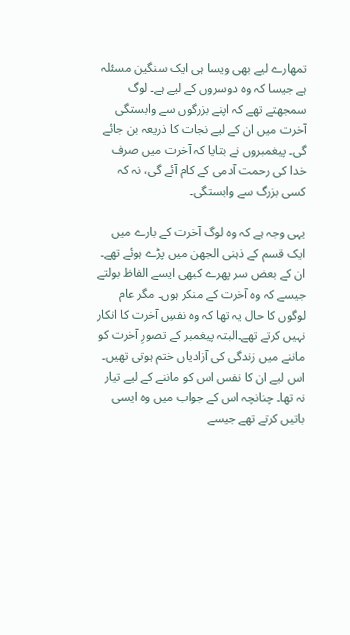تمھارے ليے بھی ویسا ہی ایک سنگین مسئلہ ہے جیسا کہ وہ دوسروں کے ليے ہے۔ لوگ سمجھتے تھے کہ اپنے بزرگوں سے وابستگی آخرت میں ان کے ليے نجات کا ذریعہ بن جائے گی۔ پیغمبروں نے بتایا کہ آخرت میں صرف خدا کی رحمت آدمی کے کام آئے گی، نہ کہ کسی بزرگ سے وابستگی۔

یہی وجہ ہے کہ وہ لوگ آخرت کے بارے میں ایک قسم کے ذہنی الجھن میں پڑے ہوئے تھے۔ ان کے بعض سر پھرے کبھی ایسے الفاظ بولتے جیسے کہ وہ آخرت کے منکر ہوں۔ مگر عام لوگوں کا حال یہ تھا کہ وہ نفسِ آخرت کا انکار نہیں کرتے تھے۔البتہ پیغمبر کے تصورِ آخرت کو ماننے میں زندگی کی آزادیاں ختم ہوتی تھیں۔ اس ليے ان کا نفس اس کو ماننے کے ليے تیار نہ تھا۔ چنانچہ اس کے جواب میں وہ ایسی باتیں کرتے تھے جیسے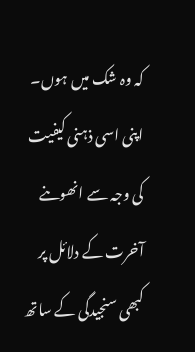کہ وہ شک میں ہوں۔ اپنی اسی ذہنی کیفیت کی وجہ سے انھوںنے آخرت کے دلائل پر کبھی سنجیدگی کے ساتھ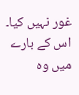غور نہیں کیا۔ اس کے بارے میں وہ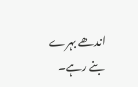اندھے بہرے بنے رہے۔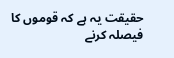حقیقت یہ ہے کہ قوموں کا فیصلہ کرنے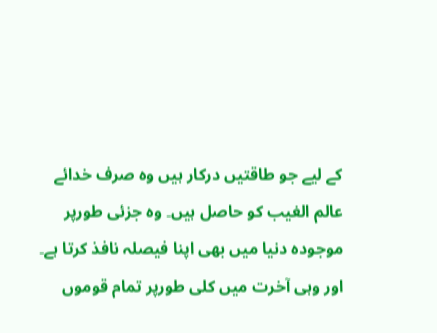کے ليے جو طاقتیں درکار ہیں وہ صرف خدائے عالم الغیب کو حاصل ہیں۔ وہ جزئی طورپر موجودہ دنیا میں بھی اپنا فیصلہ نافذ کرتا ہے۔ اور وہی آخرت میں کلی طورپر تمام قوموں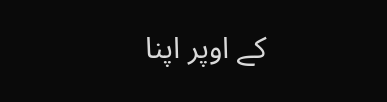کے اوپر اپنا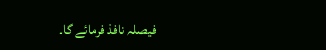فیصلہ نافذ فرمائے گا۔